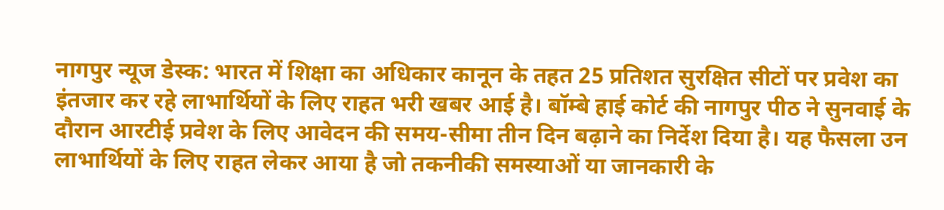नागपुर न्यूज डेस्क: भारत में शिक्षा का अधिकार कानून के तहत 25 प्रतिशत सुरक्षित सीटों पर प्रवेश का इंतजार कर रहे लाभार्थियों के लिए राहत भरी खबर आई है। बॉम्बे हाई कोर्ट की नागपुर पीठ ने सुनवाई के दौरान आरटीई प्रवेश के लिए आवेदन की समय-सीमा तीन दिन बढ़ाने का निर्देश दिया है। यह फैसला उन लाभार्थियों के लिए राहत लेकर आया है जो तकनीकी समस्याओं या जानकारी के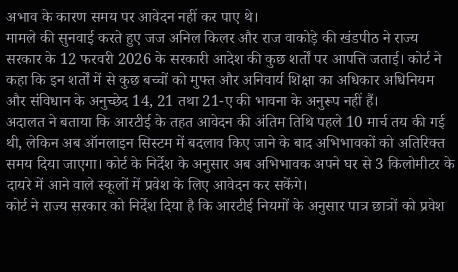अभाव के कारण समय पर आवेदन नहीं कर पाए थे।
मामले की सुनवाई करते हुए जज अनिल किलर और राज वाकोड़े की खंडपीठ ने राज्य सरकार के 12 फरवरी 2026 के सरकारी आदेश की कुछ शर्तों पर आपत्ति जताई। कोर्ट ने कहा कि इन शर्तों में से कुछ बच्चों को मुफ्त और अनिवार्य शिक्षा का अधिकार अधिनियम और संविधान के अनुच्छेद 14, 21 तथा 21-ए की भावना के अनुरूप नहीं हैं।
अदालत ने बताया कि आरटीई के तहत आवेदन की अंतिम तिथि पहले 10 मार्च तय की गई थी, लेकिन अब ऑनलाइन सिस्टम में बदलाव किए जाने के बाद अभिभावकों को अतिरिक्त समय दिया जाएगा। कोर्ट के निर्देश के अनुसार अब अभिभावक अपने घर से 3 किलोमीटर के दायरे में आने वाले स्कूलों में प्रवेश के लिए आवेदन कर सकेंगे।
कोर्ट ने राज्य सरकार को निर्देश दिया है कि आरटीई नियमों के अनुसार पात्र छात्रों को प्रवेश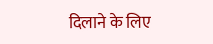दिलाने के लिए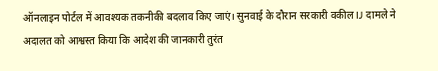ऑनलाइन पोर्टल में आवश्यक तकनीकी बदलाव किए जाएं। सुनवाई के दौरान सरकारी वकील IJ दामले ने अदालत को आश्वस्त किया कि आदेश की जानकारी तुरंत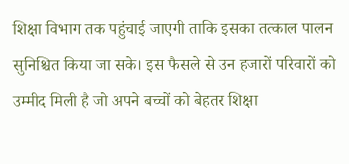शिक्षा विभाग तक पहुंचाई जाएगी ताकि इसका तत्काल पालन सुनिश्चित किया जा सके। इस फैसले से उन हजारों परिवारों को उम्मीद मिली है जो अपने बच्चों को बेहतर शिक्षा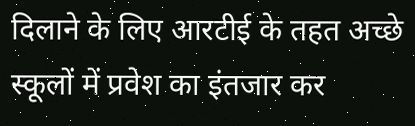दिलाने के लिए आरटीई के तहत अच्छे स्कूलों में प्रवेश का इंतजार कर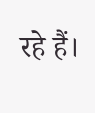रहे हैं।